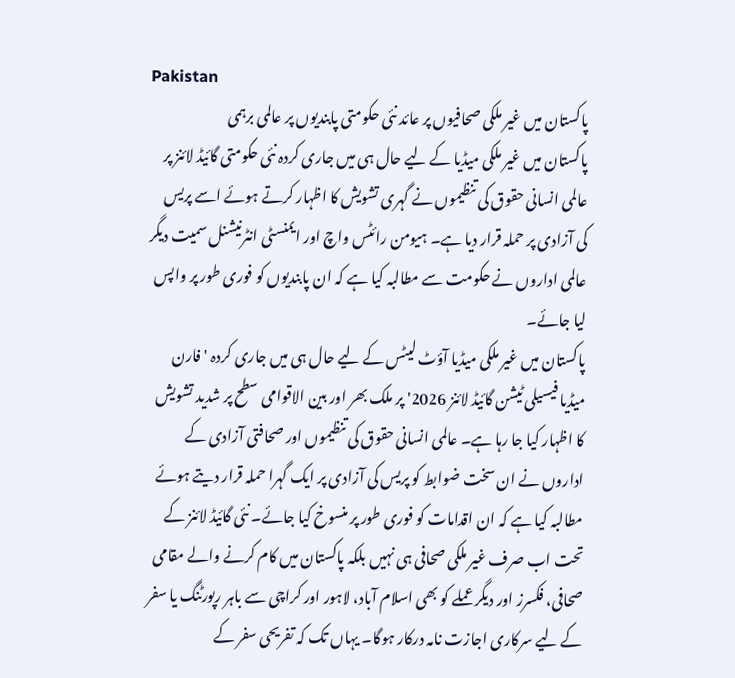Pakistan
پاکستان میں غیر ملکی صحافیوں پر عائد نئی حکومتی پابندیوں پر عالمی برہمی
پاکستان میں غیر ملکی میڈیا کے لیے حال ہی میں جاری کردہ نئی حکومتی گائیڈ لائنز پر عالمی انسانی حقوق کی تنظیموں نے گہری تشویش کا اظہار کرتے ہوئے اسے پریس کی آزادی پر حملہ قرار دیا ہے۔ ہیومن رائٹس واچ اور ایمنسٹی انٹرنیشنل سمیت دیگر عالمی اداروں نے حکومت سے مطالبہ کیا ہے کہ ان پابندیوں کو فوری طور پر واپس لیا جائے۔
پاکستان میں غیر ملکی میڈیا آؤٹ لیٹس کے لیے حال ہی میں جاری کردہ 'فارن میڈیا فیسیلی ٹیشن گائیڈ لائنز 2026' پر ملک بھر اور بین الاقوامی سطح پر شدید تشویش کا اظہار کیا جا رہا ہے۔ عالمی انسانی حقوق کی تنظیموں اور صحافتی آزادی کے اداروں نے ان سخت ضوابط کو پریس کی آزادی پر ایک گہرا حملہ قرار دیتے ہوئے مطالبہ کیا ہے کہ ان اقدامات کو فوری طور پر منسوخ کیا جائے۔ نئی گائیڈ لائنز کے تحت اب صرف غیر ملکی صحافی ہی نہیں بلکہ پاکستان میں کام کرنے والے مقامی صحافی، فکسرز اور دیگر عملے کو بھی اسلام آباد، لاہور اور کراچی سے باہر رپورٹنگ یا سفر کے لیے سرکاری اجازت نامہ درکار ہوگا۔ یہاں تک کہ تفریحی سفر کے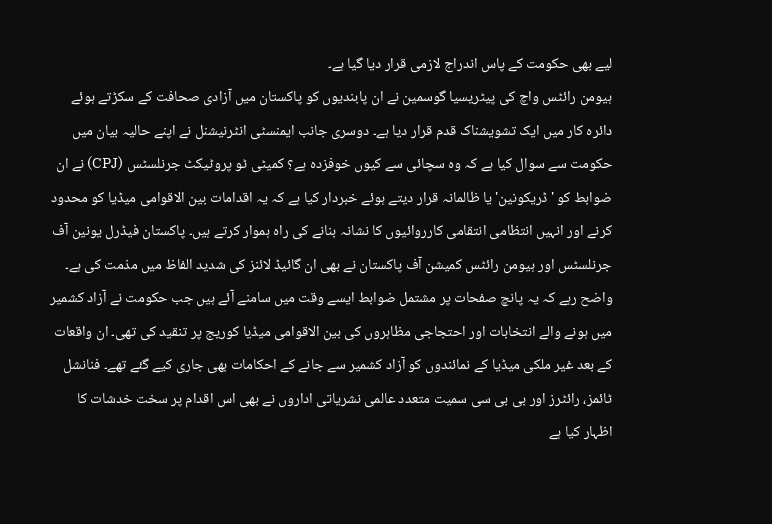لیے بھی حکومت کے پاس اندراج لازمی قرار دیا گیا ہے۔
ہیومن رائٹس واچ کی پیٹریسیا گوسمین نے ان پابندیوں کو پاکستان میں آزادی صحافت کے سکڑتے ہوئے دائرہ کار میں ایک تشویشناک قدم قرار دیا ہے۔ دوسری جانب ایمنسٹی انٹرنیشنل نے اپنے حالیہ بیان میں حکومت سے سوال کیا ہے کہ وہ سچائی سے کیوں خوفزدہ ہے؟ کمیٹی ٹو پروٹیکٹ جرنلسٹس (CPJ) نے ان ضوابط کو 'ڈریکونین' یا ظالمانہ قرار دیتے ہوئے خبردار کیا ہے کہ یہ اقدامات بین الاقوامی میڈیا کو محدود کرنے اور انہیں انتظامی انتقامی کارروائیوں کا نشانہ بنانے کی راہ ہموار کرتے ہیں۔ پاکستان فیڈرل یونین آف جرنلسٹس اور ہیومن رائٹس کمیشن آف پاکستان نے بھی ان گائیڈ لائنز کی شدید الفاظ میں مذمت کی ہے۔
واضح رہے کہ یہ پانچ صفحات پر مشتمل ضوابط ایسے وقت میں سامنے آئے ہیں جب حکومت نے آزاد کشمیر میں ہونے والے انتخابات اور احتجاجی مظاہروں کی بین الاقوامی میڈیا کوریج پر تنقید کی تھی۔ ان واقعات کے بعد غیر ملکی میڈیا کے نمائندوں کو آزاد کشمیر سے جانے کے احکامات بھی جاری کیے گئے تھے۔ فنانشل ٹائمز، رائٹرز اور بی بی سی سمیت متعدد عالمی نشریاتی اداروں نے بھی اس اقدام پر سخت خدشات کا اظہار کیا ہے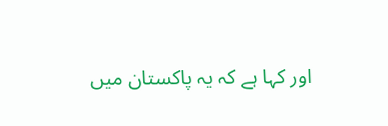اور کہا ہے کہ یہ پاکستان میں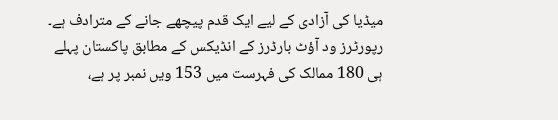میڈیا کی آزادی کے لیے ایک قدم پیچھے جانے کے مترادف ہے۔ رپورٹرز ود آؤٹ بارڈرز کے انڈیکس کے مطابق پاکستان پہلے ہی 180 ممالک کی فہرست میں 153 ویں نمبر پر ہے،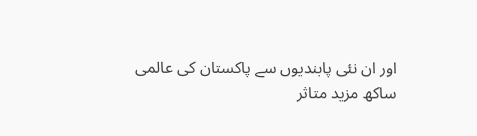اور ان نئی پابندیوں سے پاکستان کی عالمی ساکھ مزید متاثر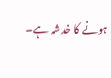ہونے کا خدشہ ہے۔